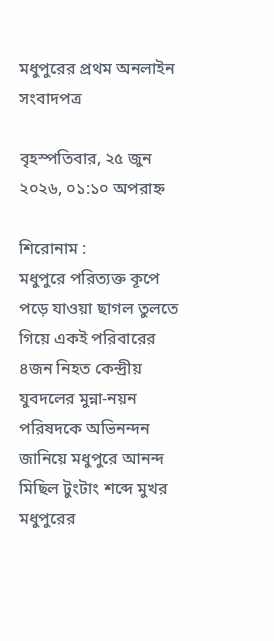মধুপুরের প্রথম অনলাইন সংবাদপত্র

বৃহস্পতিবার, ২৫ জুন ২০২৬, ০১:১০ অপরাহ্ন

শিরোনাম :
মধুপুরে পরিত্যক্ত কূপে পড়ে যাওয়া ছাগল তুলতে গিয়ে একই পরিবারের ৪জন নিহত কেন্দ্রীয় যুবদলের মুন্না-নয়ন পরিষদকে অভিনন্দন জানিয়ে মধুপুরে আনন্দ মিছিল টুংটাং শব্দে মুখর মধুপুরের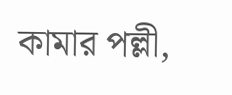কামার পল্লী,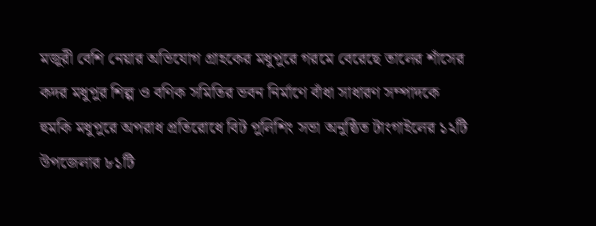মজুরী বেশি নেয়ার অভিযোগ গ্রাহকের মধুপুরে গরমে বেরেছে তালের শাঁসের কদর মধুপুর শিল্প ও বণিক সমিতির ভবন নির্মাণে বাঁধা সাধারণ সম্পাদকে হুমকি মধুপুরে অপরাধ প্রতিরোধে বিট পুলিশিং সভা অনুষ্ঠিত টাংগাইলের ১২টি উপজেলার ৮১টি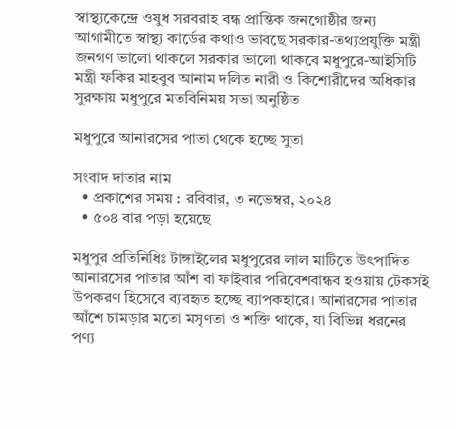স্বাস্থ্যকেন্দ্রে ওষুধ সরবরাহ বন্ধ প্রান্তিক জনগোষ্ঠীর জন্য আগামীতে স্বাস্থ্য কার্ডের কথাও ভাবছে সরকার-তথ্যপ্রযুক্তি মন্ত্রী জনগণ ভালো থাকলে সরকার ভালো থাকবে মধুপুরে-আইসিটি মন্ত্রী ফকির মাহবুব আনাম দলিত নারী ও কিশোরীদের অধিকার সুরক্ষায় মধুপুরে মতবিনিময় সভা অনুষ্ঠিত

মধুপুরে আনারসের পাতা থেকে হচ্ছে সুতা

সংবাদ দাতার নাম
  • প্রকাশের সময় : রবিবার, ৩ নভেম্বর, ২০২৪
  • ৫০৪ বার পড়া হয়েছে

মধুপুর প্রতিনিধিঃ টাঙ্গাইলের মধুপুরের লাল মাটিতে উৎপাদিত আনারসের পাতার আঁশ বা ফাইবার পরিবেশবান্ধব হওয়ায় টেকসই উপকরণ হিসেবে ব্যবহৃত হচ্ছে ব্যাপকহারে। আনারসের পাতার আঁশে চামড়ার মতো মসৃণতা ও শক্তি থাকে, যা বিভিন্ন ধরনের পণ্য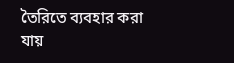তৈরিতে ব্যবহার করা যায়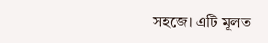সহজে। এটি মূলত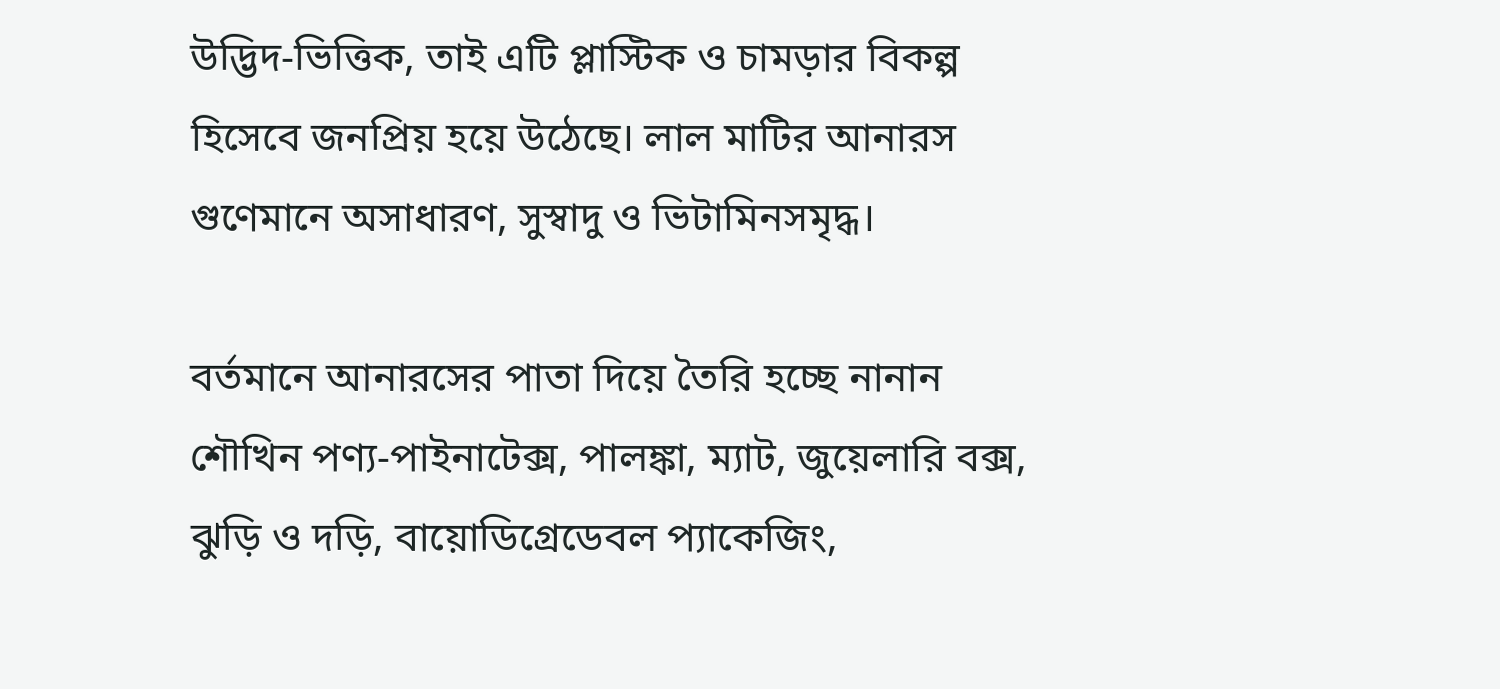উদ্ভিদ-ভিত্তিক, তাই এটি প্লাস্টিক ও চামড়ার বিকল্প হিসেবে জনপ্রিয় হয়ে উঠেছে। লাল মাটির আনারস গুণেমানে অসাধারণ, সুস্বাদু ও ভিটামিনসমৃদ্ধ।

বর্তমানে আনারসের পাতা দিয়ে তৈরি হচ্ছে নানান শৌখিন পণ্য-পাইনাটেক্স, পালঙ্কা, ম্যাট, জুয়েলারি বক্স, ঝুড়ি ও দড়ি, বায়োডিগ্রেডেবল প্যাকেজিং,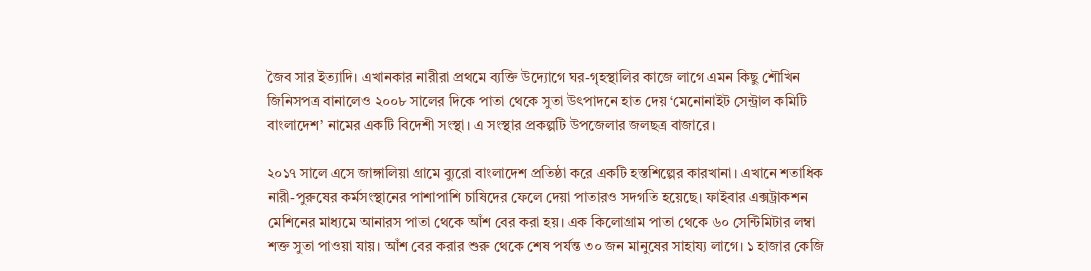জৈব সার ইত্যাদি। এখানকার নারীরা প্রথমে ব্যক্তি উদ্যোগে ঘর-গৃহস্থালির কাজে লাগে এমন কিছু শৌখিন জিনিসপত্র বানালেও ২০০৮ সালের দিকে পাতা থেকে সুতা উৎপাদনে হাত দেয় ‘মেনোনাইট সেন্ট্রাল কমিটি বাংলাদেশ’ নামের একটি বিদেশী সংস্থা। এ সংস্থার প্রকল্পটি উপজেলার জলছত্র বাজারে।

২০১৭ সালে এসে জাঙ্গালিয়া গ্রামে ব্যুরো বাংলাদেশ প্রতিষ্ঠা করে একটি হস্তশিল্পের কারখানা। এখানে শতাধিক নারী-পুরুষের কর্মসংস্থানের পাশাপাশি চাষিদের ফেলে দেয়া পাতারও সদগতি হয়েছে। ফাইবার এক্সট্রাকশন মেশিনের মাধ্যমে আনারস পাতা থেকে আঁশ বের করা হয়। এক কিলোগ্রাম পাতা থেকে ৬০ সেন্টিমিটার লম্বা শক্ত সুতা পাওয়া যায়। আঁশ বের করার শুরু থেকে শেষ পর্যন্ত ৩০ জন মানুষের সাহায্য লাগে। ১ হাজার কেজি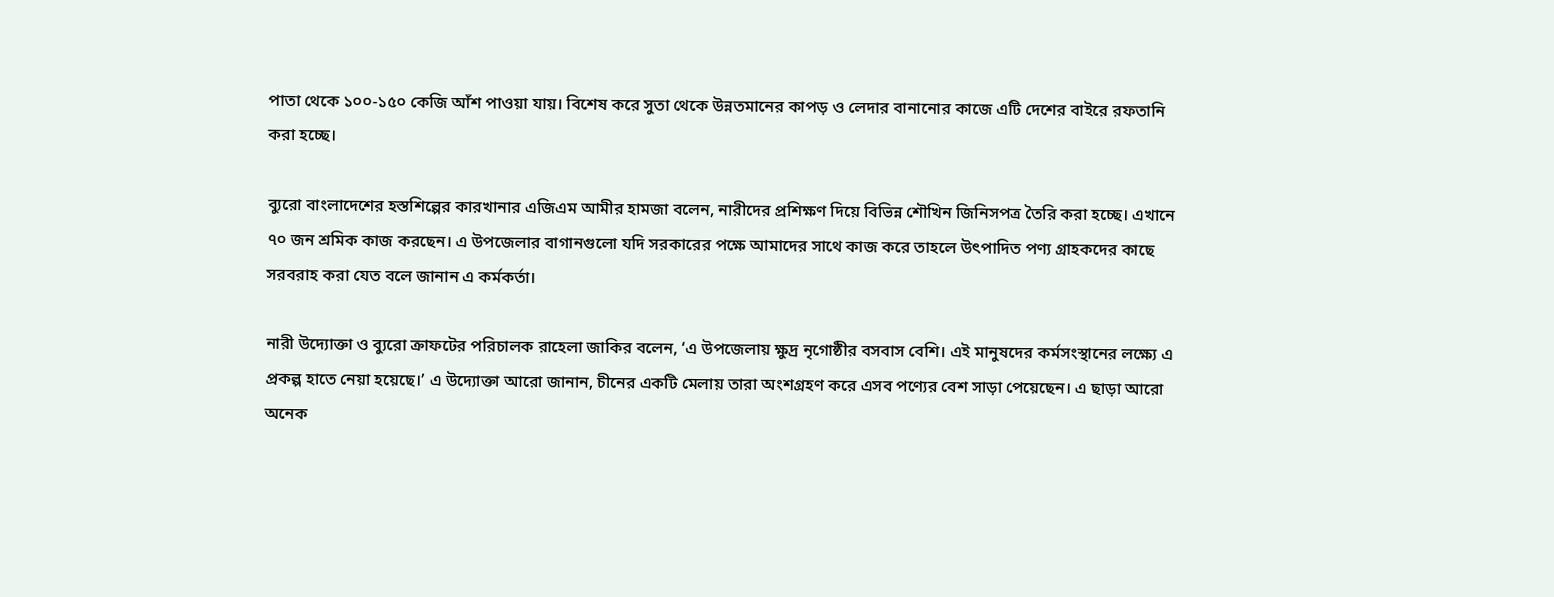পাতা থেকে ১০০-১৫০ কেজি আঁশ পাওয়া যায়। বিশেষ করে সুতা থেকে উন্নতমানের কাপড় ও লেদার বানানোর কাজে এটি দেশের বাইরে রফতানি করা হচ্ছে।

ব্যুরো বাংলাদেশের হস্তশিল্পের কারখানার এজিএম আমীর হামজা বলেন, নারীদের প্রশিক্ষণ দিয়ে বিভিন্ন শৌখিন জিনিসপত্র তৈরি করা হচ্ছে। এখানে ৭০ জন শ্রমিক কাজ করছেন। এ উপজেলার বাগানগুলো যদি সরকারের পক্ষে আমাদের সাথে কাজ করে তাহলে উৎপাদিত পণ্য গ্রাহকদের কাছে সরবরাহ করা যেত বলে জানান এ কর্মকর্তা।

নারী উদ্যোক্তা ও ব্যুরো ক্রাফটের পরিচালক রাহেলা জাকির বলেন, ‘এ উপজেলায় ক্ষুদ্র নৃগোষ্ঠীর বসবাস বেশি। এই মানুষদের কর্মসংস্থানের লক্ষ্যে এ প্রকল্প হাতে নেয়া হয়েছে।’ এ উদ্যোক্তা আরো জানান, চীনের একটি মেলায় তারা অংশগ্রহণ করে এসব পণ্যের বেশ সাড়া পেয়েছেন। এ ছাড়া আরো অনেক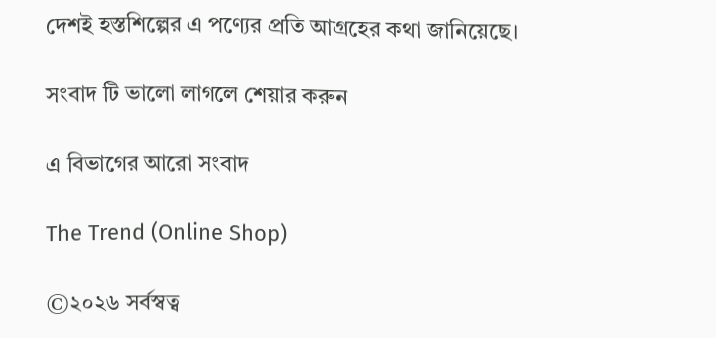দেশই হস্তশিল্পের এ পণ্যের প্রতি আগ্রহের কথা জানিয়েছে।

সংবাদ টি ভালো লাগলে শেয়ার করুন

এ বিভাগের আরো সংবাদ

The Trend (Online Shop)

©২০২৬ সর্বস্বত্ব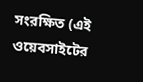সংরক্ষিত (এই ওয়েবসাইটের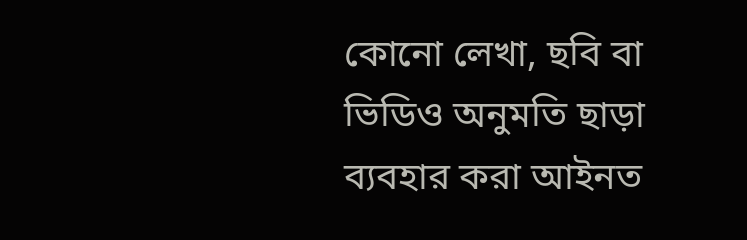কোনো লেখা, ছবি বা ভিডিও অনুমতি ছাড়া ব্যবহার করা আইনত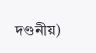দণ্ডনীয়)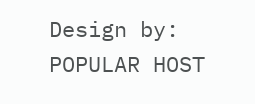Design by: POPULAR HOST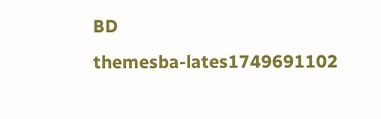BD
themesba-lates1749691102